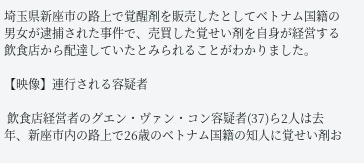埼玉県新座市の路上で覚醒剤を販売したとしてベトナム国籍の男女が逮捕された事件で、売買した覚せい剤を自身が経営する飲食店から配達していたとみられることがわかりました。

【映像】連行される容疑者

 飲食店経営者のグエン・ヴァン・コン容疑者(37)ら2人は去年、新座市内の路上で26歳のベトナム国籍の知人に覚せい剤お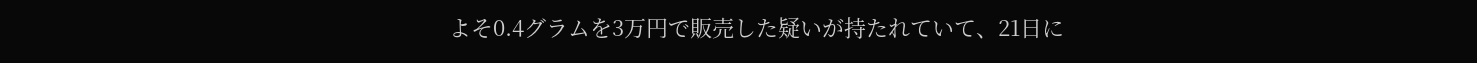よそ0.4グラムを3万円で販売した疑いが持たれていて、21日に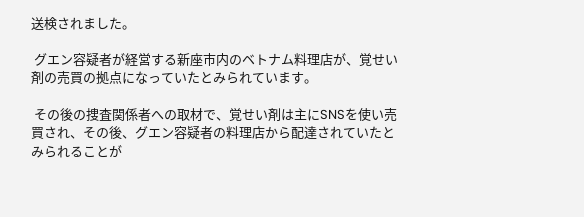送検されました。

 グエン容疑者が経営する新座市内のベトナム料理店が、覚せい剤の売買の拠点になっていたとみられています。

 その後の捜査関係者への取材で、覚せい剤は主にSNSを使い売買され、その後、グエン容疑者の料理店から配達されていたとみられることが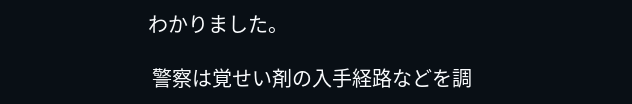わかりました。

 警察は覚せい剤の入手経路などを調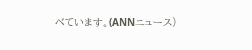べています。(ANNニュース)